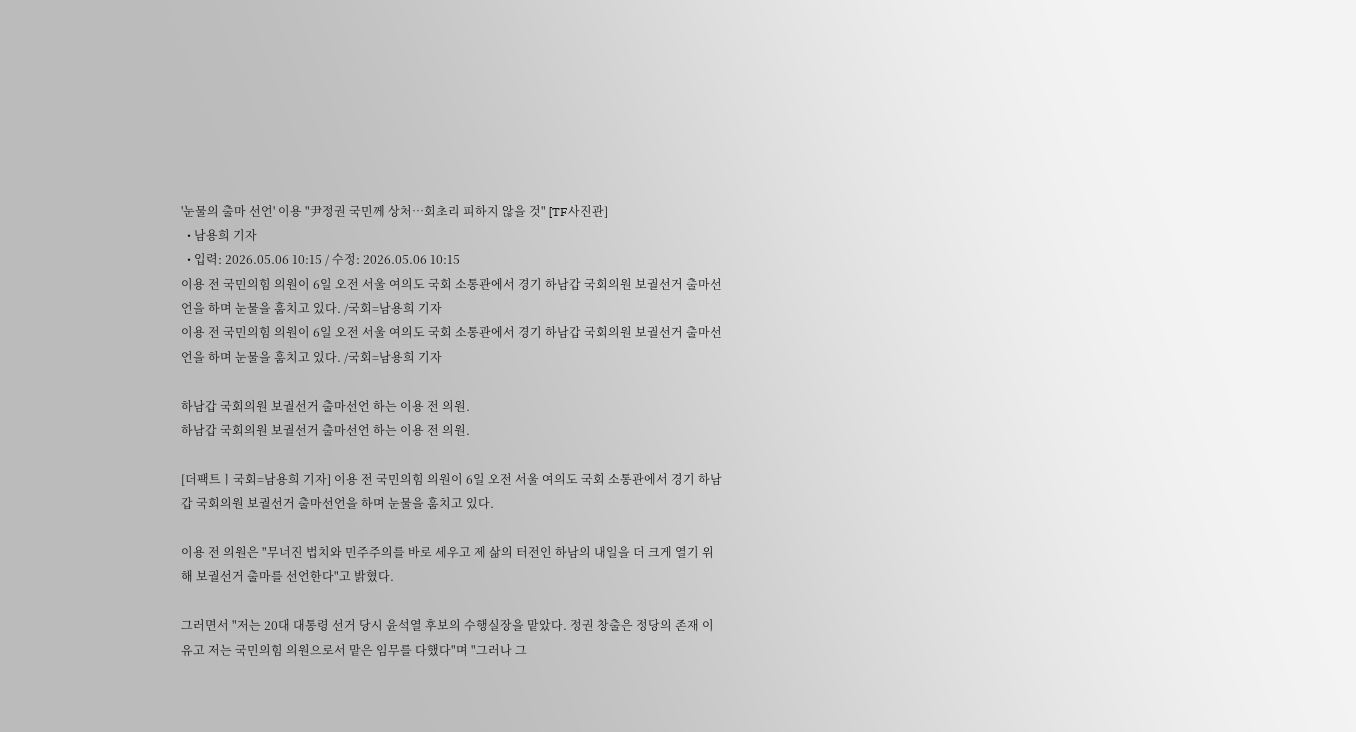'눈물의 출마 선언' 이용 "尹정권 국민께 상처…회초리 피하지 않을 것" [TF사진관]
  • 남용희 기자
  • 입력: 2026.05.06 10:15 / 수정: 2026.05.06 10:15
이용 전 국민의힘 의원이 6일 오전 서울 여의도 국회 소통관에서 경기 하남갑 국회의원 보궐선거 출마선언을 하며 눈물을 훔치고 있다. /국회=남용희 기자
이용 전 국민의힘 의원이 6일 오전 서울 여의도 국회 소통관에서 경기 하남갑 국회의원 보궐선거 출마선언을 하며 눈물을 훔치고 있다. /국회=남용희 기자

하남갑 국회의원 보궐선거 출마선언 하는 이용 전 의원.
하남갑 국회의원 보궐선거 출마선언 하는 이용 전 의원.

[더팩트ㅣ국회=남용희 기자] 이용 전 국민의힘 의원이 6일 오전 서울 여의도 국회 소통관에서 경기 하남갑 국회의원 보궐선거 출마선언을 하며 눈물을 훔치고 있다.

이용 전 의원은 "무너진 법치와 민주주의를 바로 세우고 제 삶의 터전인 하남의 내일을 더 크게 열기 위해 보궐선거 출마를 선언한다"고 밝혔다.

그러면서 "저는 20대 대통령 선거 당시 윤석열 후보의 수행실장을 맡았다. 정권 창출은 정당의 존재 이유고 저는 국민의힘 의원으로서 맡은 임무를 다했다"며 "그러나 그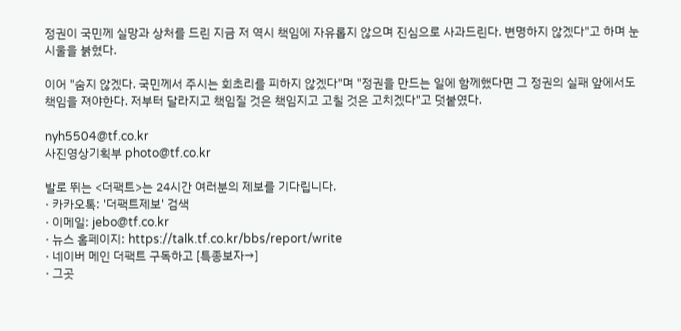정권이 국민께 실망과 상처를 드린 지금 저 역시 책임에 자유롭지 않으며 진심으로 사과드린다. 변명하지 않겠다"고 하며 눈시울을 붉혔다.

이어 "숨지 않겠다. 국민께서 주시는 회초리를 피하지 않겠다"며 "정권을 만드는 일에 함께했다면 그 정권의 실패 앞에서도 책임을 져야한다. 저부터 달라지고 책임질 것은 책임지고 고칠 것은 고치겠다"고 덧붙였다.

nyh5504@tf.co.kr
사진영상기획부 photo@tf.co.kr

발로 뛰는 <더팩트>는 24시간 여러분의 제보를 기다립니다.
· 카카오톡: '더팩트제보' 검색
· 이메일: jebo@tf.co.kr
· 뉴스 홈페이지: https://talk.tf.co.kr/bbs/report/write
· 네이버 메인 더팩트 구독하고 [특종보자→]
· 그곳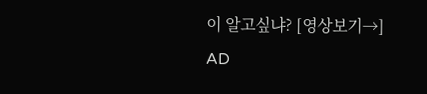이 알고싶냐? [영상보기→]
AD